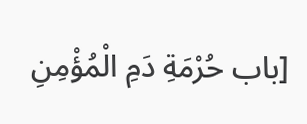[باب حُرْمَةِ دَمِ الْمُؤْمِنِ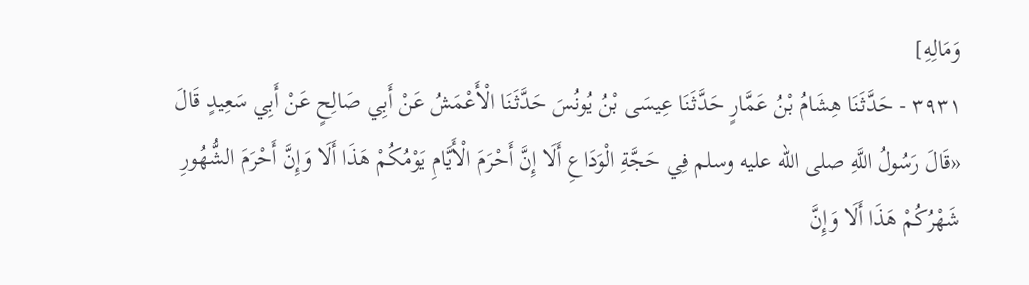وَمَالِهِ]
٣٩٣١ - حَدَّثَنَا هِشَامُ بْنُ عَمَّارٍ حَدَّثَنَا عِيسَى بْنُ يُونُسَ حَدَّثَنَا الْأَعْمَشُ عَنْ أَبِي صَالِحٍ عَنْ أَبِي سَعِيدٍ قَالَ «قَالَ رَسُولُ اللَّهِ صلى الله عليه وسلم فِي حَجَّةِ الْوَدَاعِ أَلَا إِنَّ أَحْرَمَ الْأَيَّامِ يَوْمُكُمْ هَذَا أَلَا وَإِنَّ أَحْرَمَ الشُّهُورِ شَهْرُكُمْ هَذَا أَلَا وَإِنَّ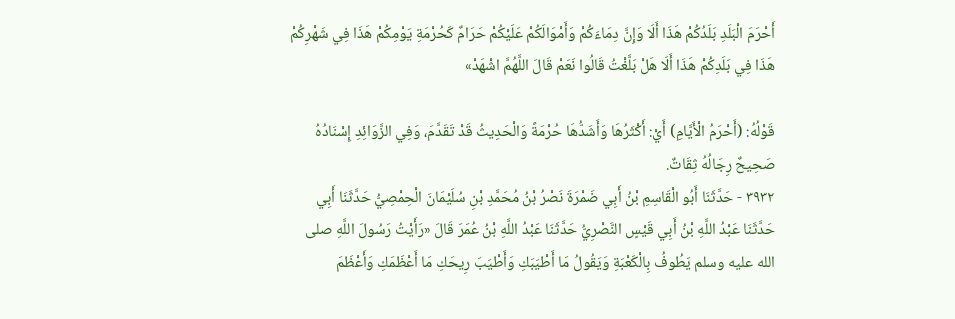أَحْرَمَ الْبَلَدِ بَلَدُكُمْ هَذَا أَلَا وَإِنَّ دِمَاءَكُمْ وَأَمْوَالَكُمْ عَلَيْكُمْ حَرَامٌ كَحُرْمَةِ يَوْمِكُمْ هَذَا فِي شَهْرِكُمْ هَذَا فِي بَلَدِكُمْ هَذَا أَلَا هَلْ بَلَّغْتُ قَالُوا نَعَمْ قَالَ اللَّهُمَّ اشْهَدْ»

قَوْلُهُ: (أَحْرَمُ الْأَيَّامِ) أَيْ: أَكْثَرُهَا وَأَشَدُّهَا حُرْمَةً وَالْحَدِيثُ قَدْ تَقَدَّمَ، وَفِي الزَّوَائِدِ إِسْنَادُهُ
صَحِيحٌ رِجَالُهُ ثِقَاتٌ.
٣٩٣٢ - حَدَّثَنَا أَبُو الْقَاسِمِ بْنُ أَبِي ضَمْرَةَ نَصْرُ بْنُ مُحَمَّدِ بْنِ سُلَيْمَانَ الْحِمْصِيُّ حَدَّثَنَا أَبِي حَدَّثَنَا عَبْدُ اللَّهِ بْنُ أَبِي قَيْسٍ النَّصْرِيُّ حَدَّثَنَا عَبْدُ اللَّهِ بْنُ عُمَرَ قَالَ «رَأَيْتُ رَسُولَ اللَّهِ صلى الله عليه وسلم يَطُوفُ بِالْكَعْبَةِ وَيَقُولُ مَا أَطْيَبَكِ وَأَطْيَبَ رِيحَكِ مَا أَعْظَمَكِ وَأَعْظَمَ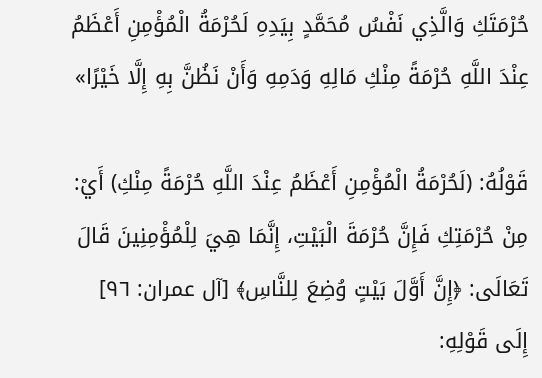حُرْمَتَكِ وَالَّذِي نَفْسُ مُحَمَّدٍ بِيَدِهِ لَحُرْمَةُ الْمُؤْمِنِ أَعْظَمُ عِنْدَ اللَّهِ حُرْمَةً مِنْكِ مَالِهِ وَدَمِهِ وَأَنْ نَظُنَّ بِهِ إِلَّا خَيْرًا»

قَوْلُهُ: (لَحُرْمَةُ الْمُؤْمِنِ أَعْظَمُ عِنْدَ اللَّهِ حُرْمَةً مِنْكِ) أَيْ: مِنْ حُرْمَتِكِ فَإِنَّ حُرْمَةَ الْبَيْتِ، إِنَّمَا هِيَ لِلْمُؤْمِنِينَ قَالَ تَعَالَى: ﴿إِنَّ أَوَّلَ بَيْتٍ وُضِعَ لِلنَّاسِ﴾ [آل عمران: ٩٦] إِلَى قَوْلِهِ: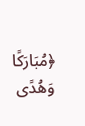﴿مُبَارَكًا وَهُدًى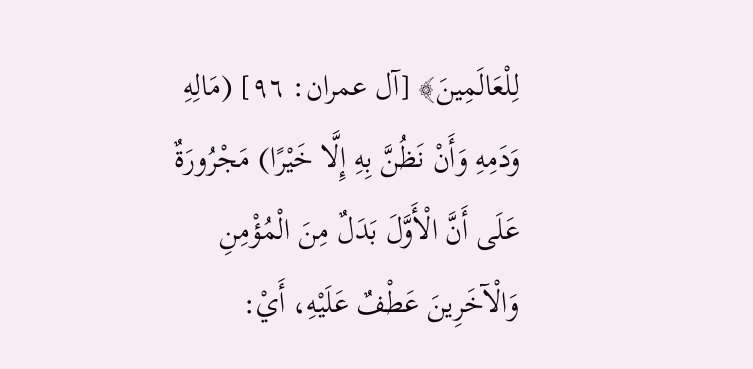لِلْعَالَمِينَ﴾ [آل عمران: ٩٦] (مَالِهِ وَدَمِهِ وَأَنْ نَظُنَّ بِهِ إِلَّا خَيْرًا) مَجْرُورَةٌ عَلَى أَنَّ الْأَوَّلَ بَدَلٌ مِنَ الْمُؤْمِنِ وَالْآخَرِينَ عَطْفٌ عَلَيْهِ، أَيْ: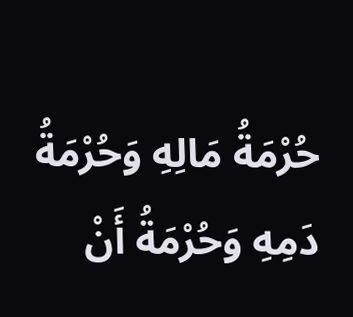حُرْمَةُ مَالِهِ وَحُرْمَةُ دَمِهِ وَحُرْمَةُ أَنْ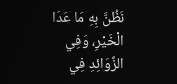نَظُنَّ بِهِ مَا عَدَا الْخَيْرِ، وَفِي الزَّوَائِدِ فِي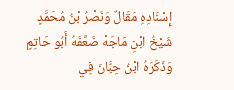إِسْنَادِهِ مَقَالٌ وَنَصْرُ بْنُ مُحَمَّدٍ شَيْخُ ابْنِ مَاجَهْ ضَعَّفَهُ أَبُو حَاتِمٍ وَذَكَرَهُ ابْنُ حِبَّانَ فِي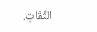الثِّقَاتِ.